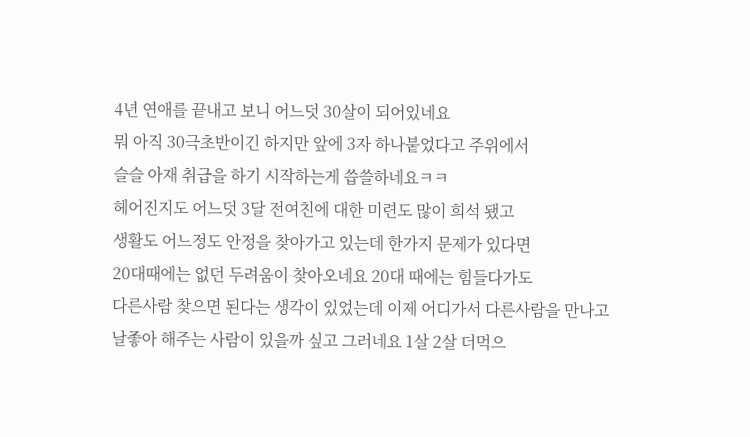4년 연애를 끝내고 보니 어느덧 30살이 되어있네요
뭐 아직 30극초반이긴 하지만 앞에 3자 하나붙었다고 주위에서
슬슬 아재 취급을 하기 시작하는게 씁쓸하네요ㅋㅋ
헤어진지도 어느덧 3달 전여친에 대한 미련도 많이 희석 됐고
생활도 어느정도 안정을 찾아가고 있는데 한가지 문제가 있다면
20대때에는 없던 두려움이 찾아오네요 20대 때에는 힘들다가도
다른사람 찾으면 된다는 생각이 있었는데 이제 어디가서 다른사람을 만나고
날좋아 해주는 사람이 있을까 싶고 그러네요 1살 2살 더먹으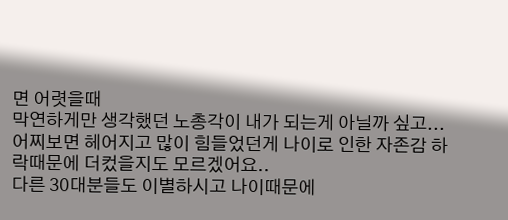면 어렷을때
막연하게만 생각했던 노총각이 내가 되는게 아닐까 싶고...
어찌보면 헤어지고 많이 힘들었던게 나이로 인한 자존감 하락때문에 더컸을지도 모르겠어요..
다른 30대분들도 이별하시고 나이때문에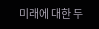미래에 대한 두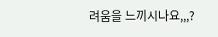려움을 느끼시나요,,,?